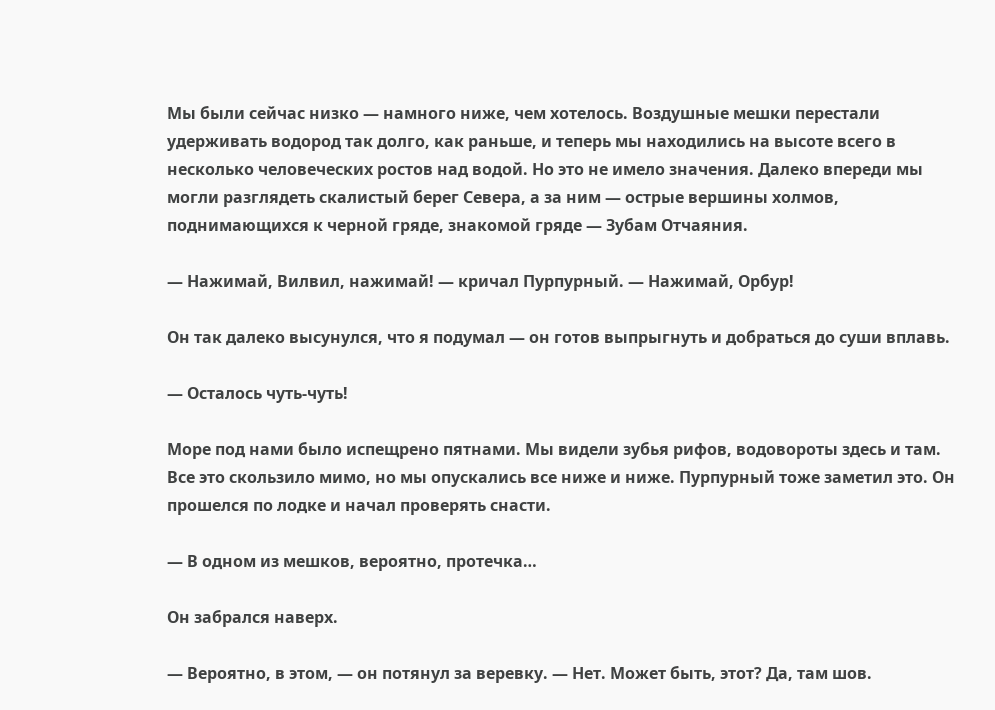Мы были сейчас низко — намного ниже, чем хотелось. Воздушные мешки перестали удерживать водород так долго, как раньше, и теперь мы находились на высоте всего в несколько человеческих ростов над водой. Но это не имело значения. Далеко впереди мы могли разглядеть скалистый берег Севера, а за ним — острые вершины холмов, поднимающихся к черной гряде, знакомой гряде — Зубам Отчаяния.

— Нажимай, Вилвил, нажимай! — кричал Пурпурный. — Нажимай, Орбур!

Он так далеко высунулся, что я подумал — он готов выпрыгнуть и добраться до суши вплавь.

— Осталось чуть-чуть!

Море под нами было испещрено пятнами. Мы видели зубья рифов, водовороты здесь и там. Все это скользило мимо, но мы опускались все ниже и ниже. Пурпурный тоже заметил это. Он прошелся по лодке и начал проверять снасти.

— В одном из мешков, вероятно, протечка…

Он забрался наверх.

— Вероятно, в этом, — он потянул за веревку. — Нет. Может быть, этот? Да, там шов.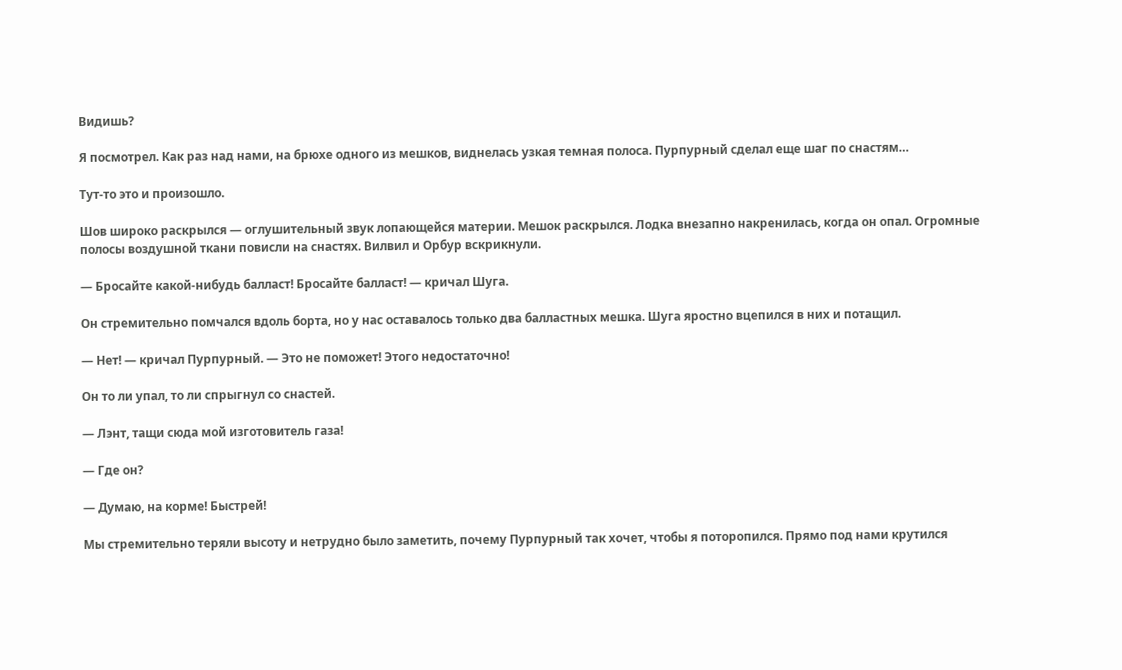Видишь?

Я посмотрел. Как раз над нами, на брюхе одного из мешков, виднелась узкая темная полоса. Пурпурный сделал еще шаг по снастям…

Тут-то это и произошло.

Шов широко раскрылся — оглушительный звук лопающейся материи. Мешок раскрылся. Лодка внезапно накренилась, когда он опал. Огромные полосы воздушной ткани повисли на снастях. Вилвил и Орбур вскрикнули.

— Бросайте какой-нибудь балласт! Бросайте балласт! — кричал Шуга.

Он стремительно помчался вдоль борта, но у нас оставалось только два балластных мешка. Шуга яростно вцепился в них и потащил.

— Нет! — кричал Пурпурный. — Это не поможет! Этого недостаточно!

Он то ли упал, то ли спрыгнул со снастей.

— Лэнт, тащи сюда мой изготовитель газа!

— Где он?

— Думаю, на корме! Быстрей!

Мы стремительно теряли высоту и нетрудно было заметить, почему Пурпурный так хочет, чтобы я поторопился. Прямо под нами крутился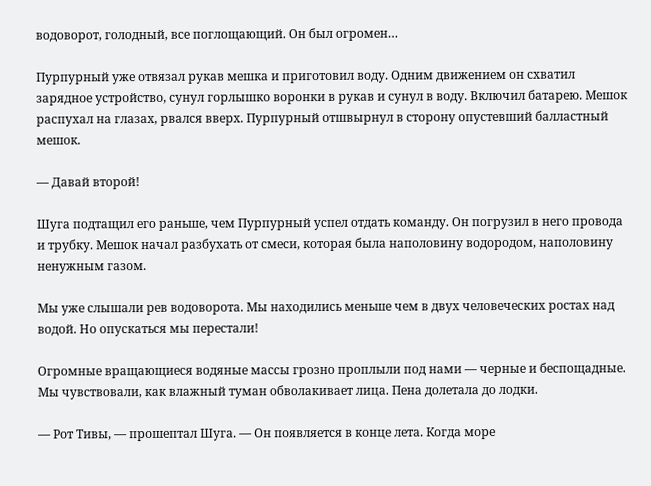водоворот, голодный, все поглощающий. Он был огромен…

Пурпурный уже отвязал рукав мешка и приготовил воду. Одним движением он схватил зарядное устройство, сунул горлышко воронки в рукав и сунул в воду. Включил батарею. Мешок распухал на глазах, рвался вверх. Пурпурный отшвырнул в сторону опустевший балластный мешок.

— Давай второй!

Шуга подтащил его раньше, чем Пурпурный успел отдать команду. Он погрузил в него провода и трубку. Мешок начал разбухать от смеси, которая была наполовину водородом, наполовину ненужным газом.

Мы уже слышали рев водоворота. Мы находились меньше чем в двух человеческих ростах над водой. Но опускаться мы перестали!

Огромные вращающиеся водяные массы грозно проплыли под нами — черные и беспощадные. Мы чувствовали, как влажный туман обволакивает лица. Пена долетала до лодки.

— Рот Тивы, — прошептал Шуга. — Он появляется в конце лета. Когда море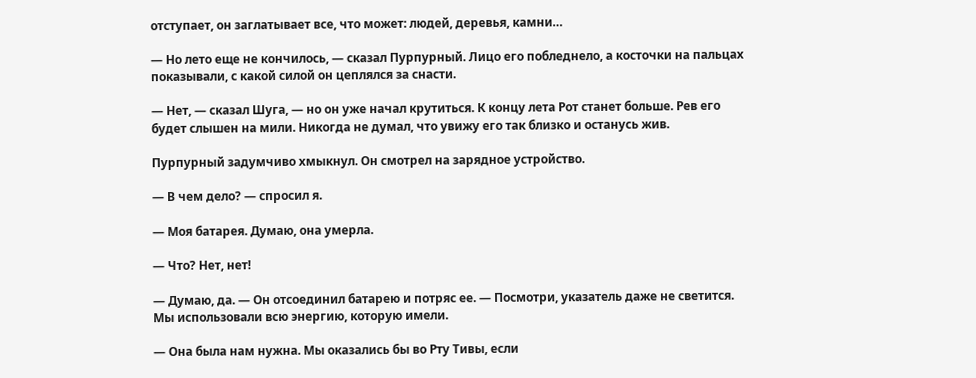отступает, он заглатывает все, что может: людей, деревья, камни…

— Но лето еще не кончилось, — сказал Пурпурный. Лицо его побледнело, а косточки на пальцах показывали, с какой силой он цеплялся за снасти.

— Нет, — сказал Шуга, — но он уже начал крутиться. К концу лета Рот станет больше. Рев его будет слышен на мили. Никогда не думал, что увижу его так близко и останусь жив.

Пурпурный задумчиво хмыкнул. Он смотрел на зарядное устройство.

— В чем дело? — спросил я.

— Моя батарея. Думаю, она умерла.

— Что? Нет, нет!

— Думаю, да. — Он отсоединил батарею и потряс ее. — Посмотри, указатель даже не светится. Мы использовали всю энергию, которую имели.

— Она была нам нужна. Мы оказались бы во Рту Тивы, если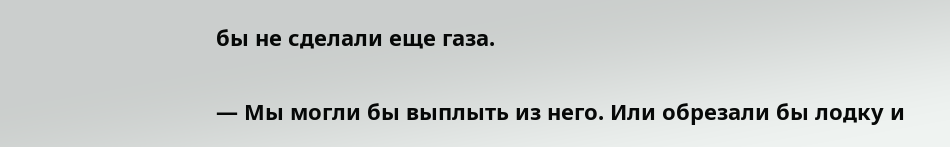бы не сделали еще газа.

— Мы могли бы выплыть из него. Или обрезали бы лодку и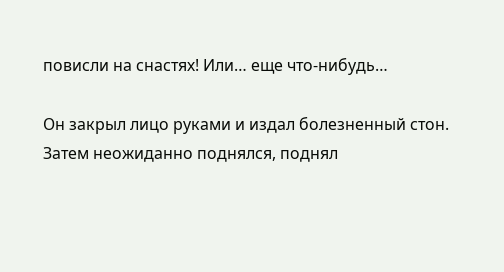повисли на снастях! Или… еще что-нибудь…

Он закрыл лицо руками и издал болезненный стон. Затем неожиданно поднялся, поднял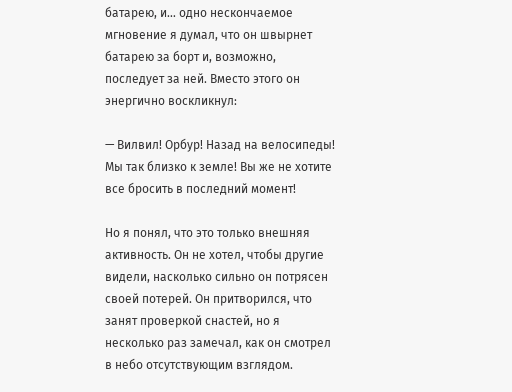батарею, и… одно нескончаемое мгновение я думал, что он швырнет батарею за борт и, возможно, последует за ней. Вместо этого он энергично воскликнул:

— Вилвил! Орбур! Назад на велосипеды! Мы так близко к земле! Вы же не хотите все бросить в последний момент!

Но я понял, что это только внешняя активность. Он не хотел, чтобы другие видели, насколько сильно он потрясен своей потерей. Он притворился, что занят проверкой снастей, но я несколько раз замечал, как он смотрел в небо отсутствующим взглядом.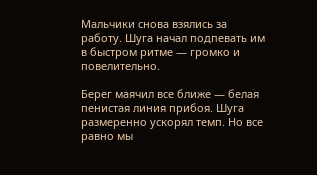Мальчики снова взялись за работу. Шуга начал подпевать им в быстром ритме — громко и повелительно.

Берег маячил все ближе — белая пенистая линия прибоя. Шуга размеренно ускорял темп. Но все равно мы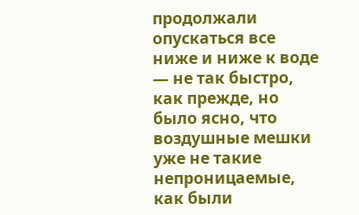продолжали опускаться все ниже и ниже к воде — не так быстро, как прежде, но было ясно, что воздушные мешки уже не такие непроницаемые, как были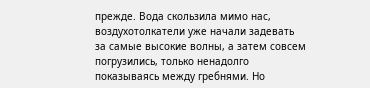прежде. Вода скользила мимо нас, воздухотолкатели уже начали задевать за самые высокие волны, а затем совсем погрузились, только ненадолго показываясь между гребнями. Но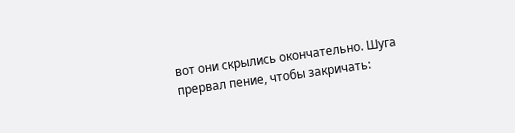вот они скрылись окончательно. Шуга прервал пение, чтобы закричать: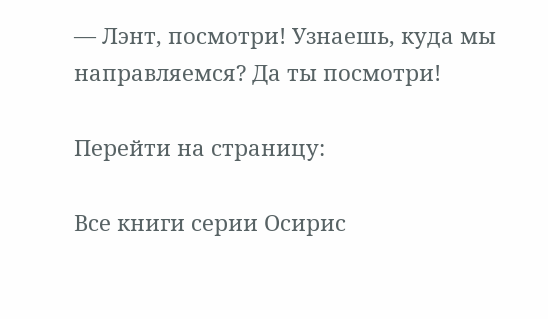— Лэнт, посмотри! Узнаешь, куда мы направляемся? Да ты посмотри!

Перейти на страницу:

Все книги серии Осирис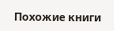Похожие книги